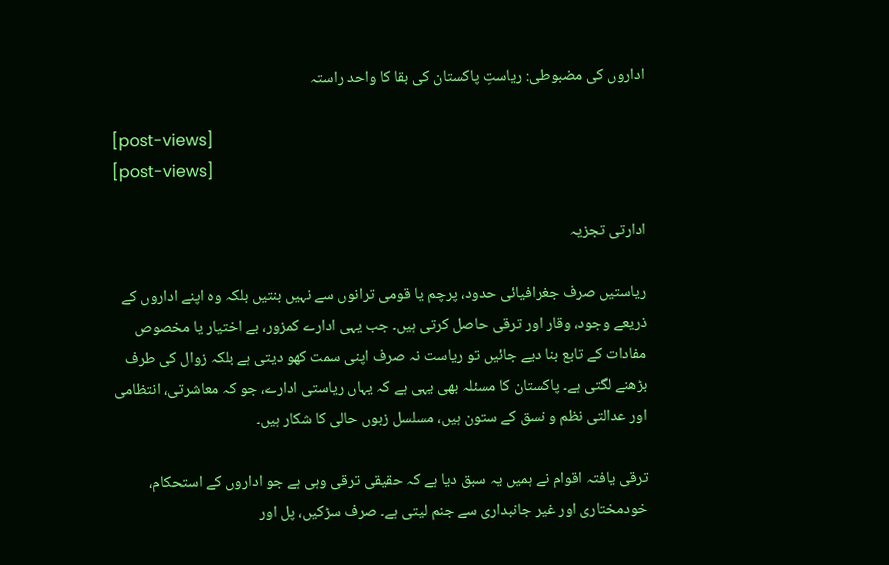اداروں کی مضبوطی: ریاستِ پاکستان کی بقا کا واحد راستہ

[post-views]
[post-views]

ادارتی تجزیہ

ریاستیں صرف جغرافیائی حدود، پرچم یا قومی ترانوں سے نہیں بنتیں بلکہ وہ اپنے اداروں کے ذریعے وجود، وقار اور ترقی حاصل کرتی ہیں۔ جب یہی ادارے کمزور، بے اختیار یا مخصوص مفادات کے تابع بنا دیے جائیں تو ریاست نہ صرف اپنی سمت کھو دیتی ہے بلکہ زوال کی طرف بڑھنے لگتی ہے۔ پاکستان کا مسئلہ بھی یہی ہے کہ یہاں ریاستی ادارے، جو کہ معاشرتی، انتظامی اور عدالتی نظم و نسق کے ستون ہیں، مسلسل زبوں حالی کا شکار ہیں۔

ترقی یافتہ اقوام نے ہمیں یہ سبق دیا ہے کہ حقیقی ترقی وہی ہے جو اداروں کے استحکام، خودمختاری اور غیر جانبداری سے جنم لیتی ہے۔ صرف سڑکیں، پل اور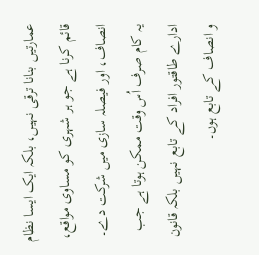عمارتیں بنانا ترقی نہیں، بلکہ ایک ایسا نظام قائم کرنا ہے جو ہر شہری کو مساوی مواقع، انصاف، اور فیصلہ سازی میں شرکت دے۔ یہ کام صرف اُس وقت ممکن ہوتا ہے جب ادارے طاقتور افراد کے تابع نہیں بلکہ قانون و انصاف کے تابع ہوں۔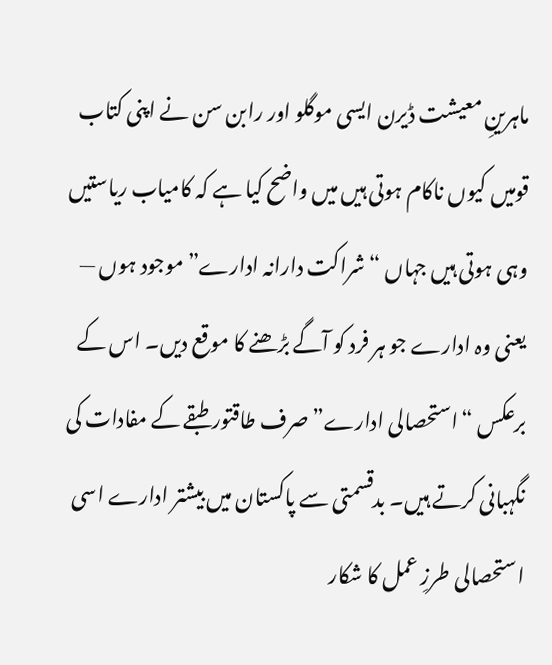ماہرینِ معیشت ڈیرن ایسی موگلو اور رابن سن نے اپنی کتاب قومیں کیوں ناکام ہوتی ہیں میں واضح کیا ہے کہ کامیاب ریاستیں وہی ہوتی ہیں جہاں “شراکت دارانہ ادارے” موجود ہوں — یعنی وہ ادارے جو ہر فرد کو آگے بڑھنے کا موقع دیں۔ اس کے برعکس “استحصالی ادارے” صرف طاقتور طبقے کے مفادات کی نگہبانی کرتے ہیں۔ بدقسمتی سے پاکستان میں بیشتر ادارے اسی استحصالی طرزِ عمل کا شکار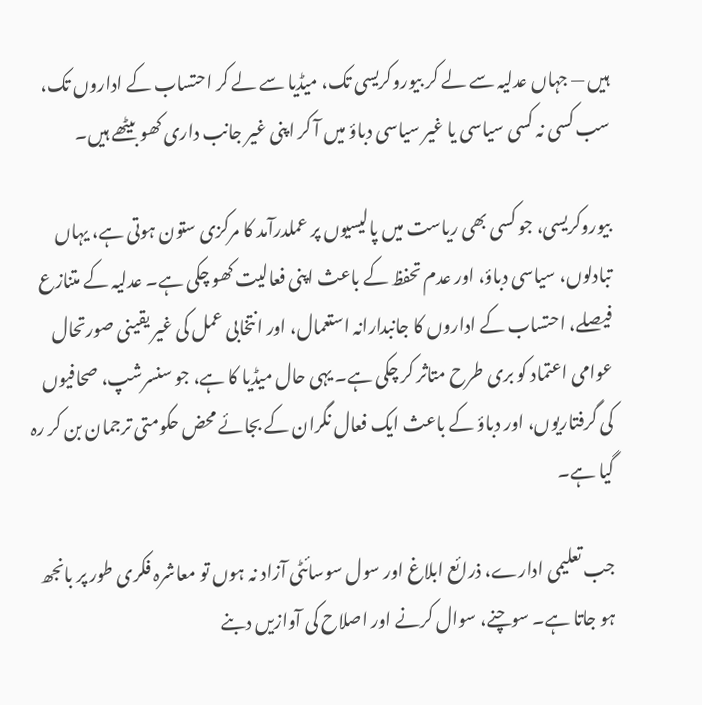ہیں — جہاں عدلیہ سے لے کر بیوروکریسی تک، میڈیا سے لے کر احتساب کے اداروں تک، سب کسی نہ کسی سیاسی یا غیر سیاسی دباؤ میں آ کر اپنی غیر جانب داری کھو بیٹھے ہیں۔

بیوروکریسی، جو کسی بھی ریاست میں پالیسیوں پر عملدرآمد کا مرکزی ستون ہوتی ہے، یہاں تبادلوں، سیاسی دباؤ، اور عدم تحفظ کے باعث اپنی فعالیت کھو چکی ہے۔ عدلیہ کے متنازع فیصلے، احتساب کے اداروں کا جانبدارانہ استعمال، اور انتخابی عمل کی غیر یقینی صورتحال عوامی اعتماد کو بری طرح متاثر کر چکی ہے۔ یہی حال میڈیا کا ہے، جو سنسرشپ، صحافیوں کی گرفتاریوں، اور دباؤ کے باعث ایک فعال نگران کے بجائے محض حکومتی ترجمان بن کر رہ گیا ہے۔

جب تعلیمی ادارے، ذرائع ابلاغ اور سول سوسائٹی آزاد نہ ہوں تو معاشرہ فکری طور پر بانجھ ہو جاتا ہے۔ سوچنے، سوال کرنے اور اصلاح کی آوازیں دبنے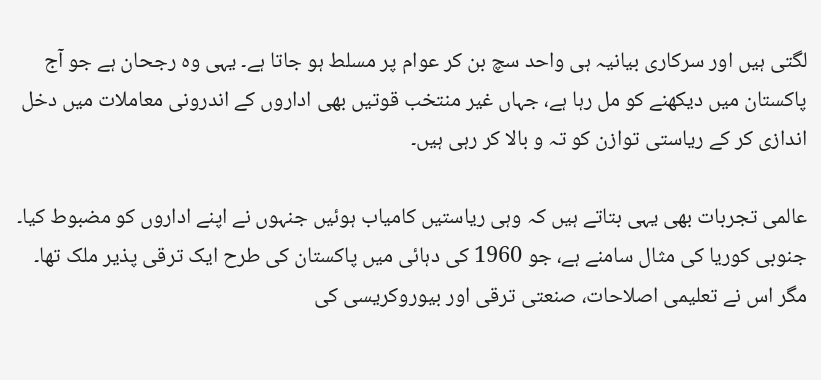لگتی ہیں اور سرکاری بیانیہ ہی واحد سچ بن کر عوام پر مسلط ہو جاتا ہے۔ یہی وہ رجحان ہے جو آج پاکستان میں دیکھنے کو مل رہا ہے، جہاں غیر منتخب قوتیں بھی اداروں کے اندرونی معاملات میں دخل اندازی کر کے ریاستی توازن کو تہ و بالا کر رہی ہیں۔

عالمی تجربات بھی یہی بتاتے ہیں کہ وہی ریاستیں کامیاب ہوئیں جنہوں نے اپنے اداروں کو مضبوط کیا۔ جنوبی کوریا کی مثال سامنے ہے، جو 1960 کی دہائی میں پاکستان کی طرح ایک ترقی پذیر ملک تھا۔ مگر اس نے تعلیمی اصلاحات، صنعتی ترقی اور بیوروکریسی کی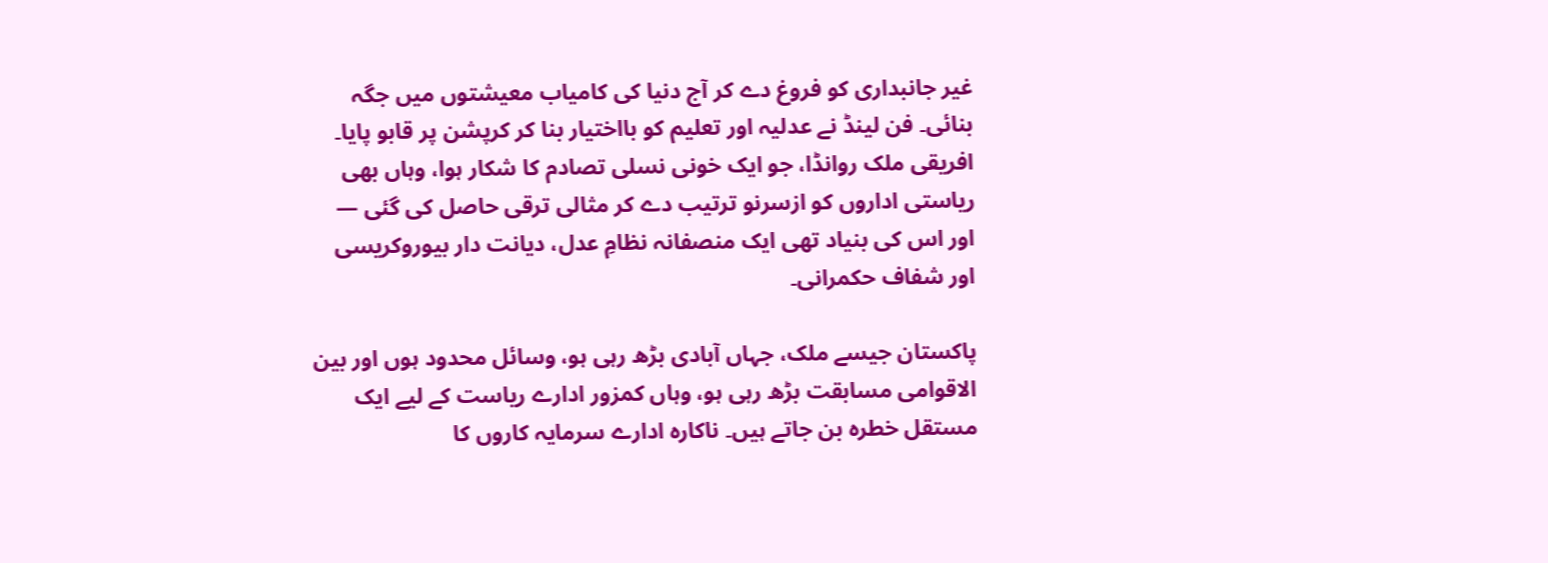غیر جانبداری کو فروغ دے کر آج دنیا کی کامیاب معیشتوں میں جگہ بنائی۔ فن لینڈ نے عدلیہ اور تعلیم کو بااختیار بنا کر کرپشن پر قابو پایا۔ افریقی ملک روانڈا، جو ایک خونی نسلی تصادم کا شکار ہوا، وہاں بھی ریاستی اداروں کو ازسرنو ترتیب دے کر مثالی ترقی حاصل کی گئی — اور اس کی بنیاد تھی ایک منصفانہ نظامِ عدل، دیانت دار بیوروکریسی اور شفاف حکمرانی۔

پاکستان جیسے ملک، جہاں آبادی بڑھ رہی ہو، وسائل محدود ہوں اور بین الاقوامی مسابقت بڑھ رہی ہو، وہاں کمزور ادارے ریاست کے لیے ایک مستقل خطرہ بن جاتے ہیں۔ ناکارہ ادارے سرمایہ کاروں کا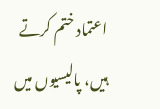اعتماد ختم کرتے ہیں، پالیسیوں میں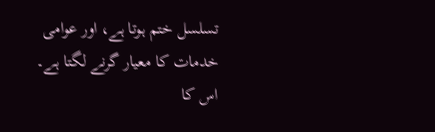تسلسل ختم ہوتا ہے، اور عوامی خدمات کا معیار گرنے لگتا ہے۔ اس کا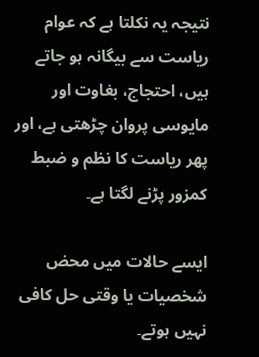نتیجہ یہ نکلتا ہے کہ عوام ریاست سے بیگانہ ہو جاتے ہیں، احتجاج، بغاوت اور مایوسی پروان چڑھتی ہے، اور پھر ریاست کا نظم و ضبط کمزور پڑنے لگتا ہے۔

ایسے حالات میں محض شخصیات یا وقتی حل کافی نہیں ہوتے۔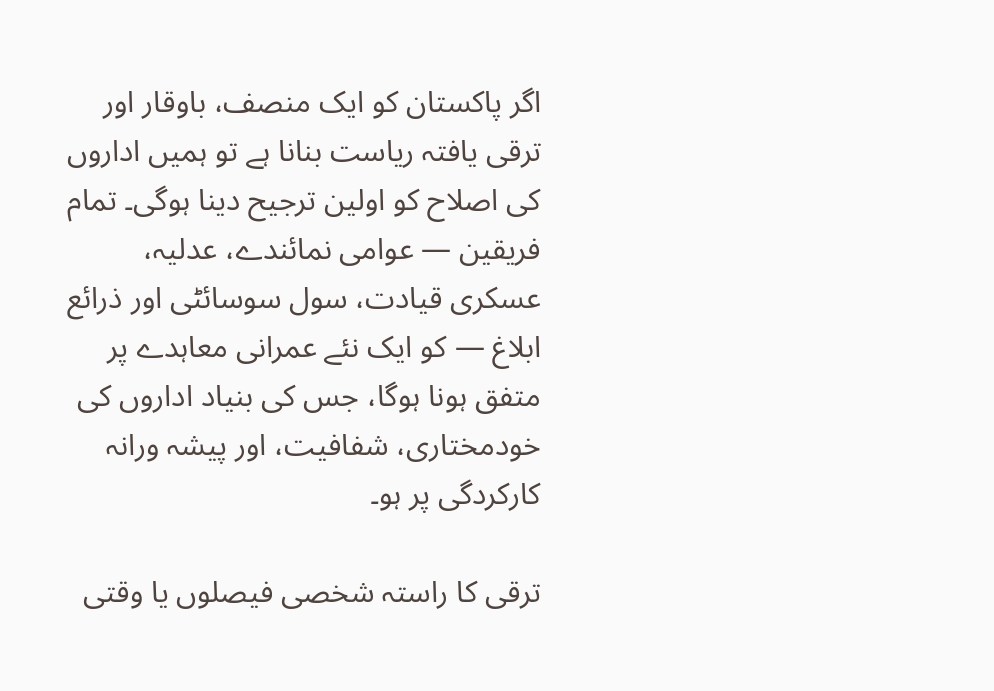اگر پاکستان کو ایک منصف، باوقار اور ترقی یافتہ ریاست بنانا ہے تو ہمیں اداروں کی اصلاح کو اولین ترجیح دینا ہوگی۔ تمام فریقین — عوامی نمائندے، عدلیہ، عسکری قیادت، سول سوسائٹی اور ذرائع ابلاغ — کو ایک نئے عمرانی معاہدے پر متفق ہونا ہوگا، جس کی بنیاد اداروں کی خودمختاری، شفافیت، اور پیشہ ورانہ کارکردگی پر ہو۔

ترقی کا راستہ شخصی فیصلوں یا وقتی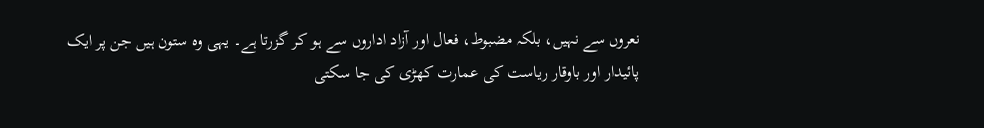نعروں سے نہیں، بلکہ مضبوط، فعال اور آزاد اداروں سے ہو کر گزرتا ہے۔ یہی وہ ستون ہیں جن پر ایک پائیدار اور باوقار ریاست کی عمارت کھڑی کی جا سکتی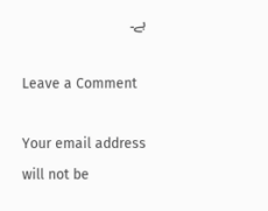ہے۔

Leave a Comment

Your email address will not be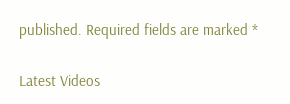published. Required fields are marked *

Latest Videos